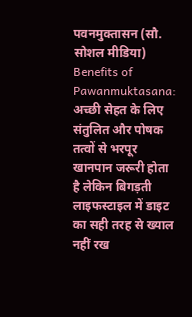पवनमुक्तासन (सौ. सोशल मीडिया)
Benefits of Pawanmuktasana: अच्छी सेहत के लिए संतुलित और पोषक तत्वों से भरपूर खानपान जरूरी होता है लेकिन बिगड़ती लाइफस्टाइल में डाइट का सही तरह से ख्याल नहीं रख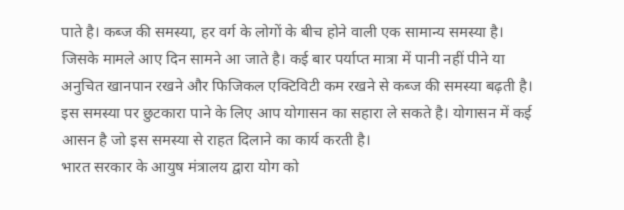पाते है। कब्ज की समस्या, हर वर्ग के लोगों के बीच होने वाली एक सामान्य समस्या है। जिसके मामले आए दिन सामने आ जाते है। कई बार पर्याप्त मात्रा में पानी नहीं पीने या अनुचित खानपान रखने और फिजिकल एक्टिविटी कम रखने से कब्ज की समस्या बढ़ती है। इस समस्या पर छुटकारा पाने के लिए आप योगासन का सहारा ले सकते है। योगासन में कई आसन है जो इस समस्या से राहत दिलाने का कार्य करती है।
भारत सरकार के आयुष मंत्रालय द्वारा योग को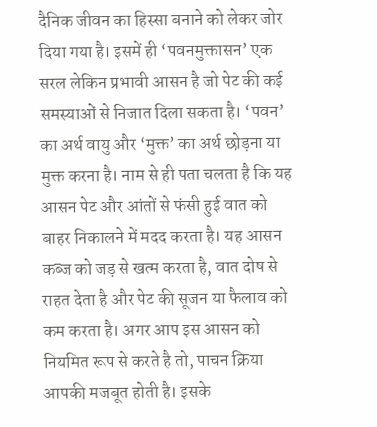दैनिक जीवन का हिस्सा बनाने को लेकर जोर दिया गया है। इसमें ही ‘पवनमुक्तासन’ एक सरल लेकिन प्रभावी आसन है जो पेट की कई समस्याओं से निजात दिला सकता है। ‘पवन’ का अर्थ वायु और ‘मुक्त’ का अर्थ छोड़ना या मुक्त करना है। नाम से ही पता चलता है कि यह आसन पेट और आंतों से फंसी हुई वात को बाहर निकालने में मदद करता है। यह आसन कब्ज को जड़ से खत्म करता है, वात दोष से राहत देता है और पेट की सूजन या फैलाव को कम करता है। अगर आप इस आसन को नियमित रूप से करते है तो, पाचन क्रिया आपकी मजबूत होती है। इसके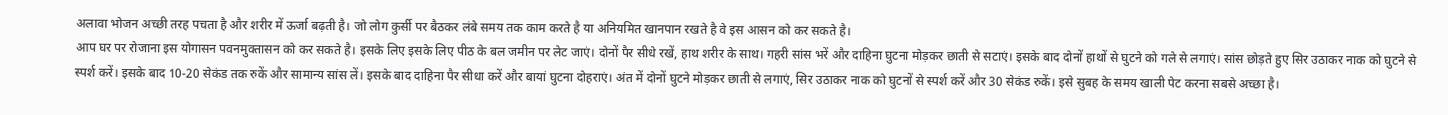अलावा भोजन अच्छी तरह पचता है और शरीर में ऊर्जा बढ़ती है। जो लोग कुर्सी पर बैठकर लंबे समय तक काम करते है या अनियमित खानपान रखते है वे इस आसन को कर सकते है।
आप घर पर रोजाना इस योगासन पवनमुक्तासन को कर सकते है। इसके लिए इसके लिए पीठ के बल जमीन पर लेट जाएं। दोनों पैर सीधे रखें, हाथ शरीर के साथ। गहरी सांस भरें और दाहिना घुटना मोड़कर छाती से सटाएं। इसके बाद दोनों हाथों से घुटने को गले से लगाएं। सांस छोड़ते हुए सिर उठाकर नाक को घुटने से स्पर्श करें। इसके बाद 10-20 सेकंड तक रुकें और सामान्य सांस लें। इसके बाद दाहिना पैर सीधा करें और बायां घुटना दोहराएं। अंत में दोनों घुटने मोड़कर छाती से लगाएं, सिर उठाकर नाक को घुटनों से स्पर्श करें और 30 सेकंड रुकें। इसे सुबह के समय खाली पेट करना सबसे अच्छा है।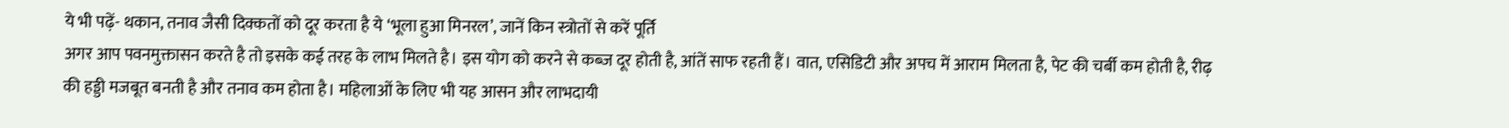ये भी पढ़ें- थकान, तनाव जैसी दिक्कतों को दूर करता है ये ‘भूला हुआ मिनरल’, जानें किन स्त्रोतों से करें पूर्ति
अगर आप पवनमुक्तासन करते है तो इसके कई तरह के लाभ मिलते है। इस योग को करने से कब्ज दूर होती है, आंतें साफ रहती हैं। वात, एसिडिटी और अपच में आराम मिलता है, पेट की चर्बी कम होती है, रीढ़ की हड्डी मजबूत बनती है और तनाव कम होता है। महिलाओं के लिए भी यह आसन और लाभदायी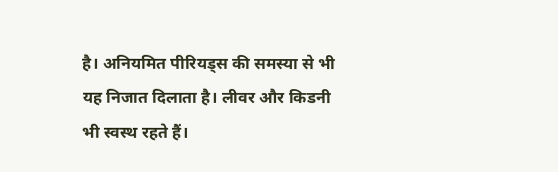है। अनियमित पीरियड्स की समस्या से भी यह निजात दिलाता है। लीवर और किडनी भी स्वस्थ रहते हैं।